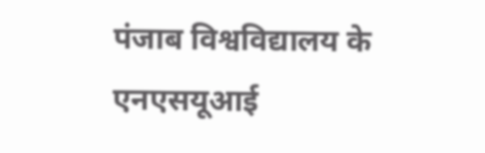पंजाब विश्वविद्यालय के एनएसयूआई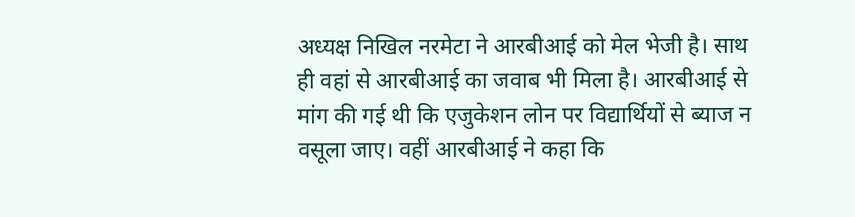अध्यक्ष निखिल नरमेटा ने आरबीआई को मेल भेजी है। साथ ही वहां से आरबीआई का जवाब भी मिला है। आरबीआई से मांग की गई थी कि एजुकेशन लोन पर विद्यार्थियों से ब्याज न वसूला जाए। वहीं आरबीआई ने कहा कि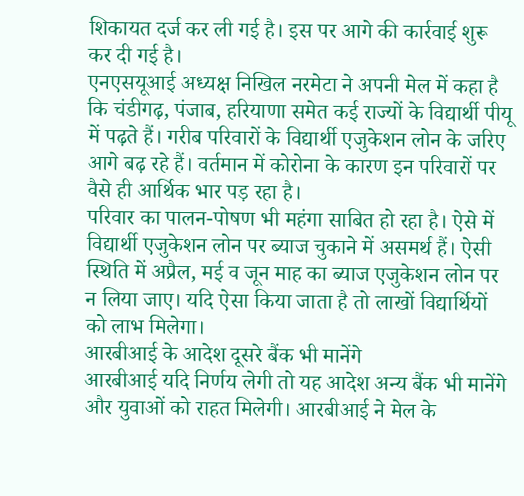शिकायत दर्ज कर ली गई है। इस पर आगे की कार्रवाई शुरू कर दी गई है।
एनएसयूआई अध्यक्ष निखिल नरमेटा ने अपनी मेल में कहा है कि चंडीगढ़, पंजाब, हरियाणा समेत कई राज्यों के विद्यार्थी पीयू में पढ़ते हैं। गरीब परिवारों के विद्यार्थी एजुकेशन लोन के जरिए आगे बढ़ रहे हैं। वर्तमान में कोरोना के कारण इन परिवारों पर वैसे ही आर्थिक भार पड़ रहा है।
परिवार का पालन-पोषण भी महंगा साबित हो रहा है। ऐसे में विद्यार्थी एजुकेशन लोन पर ब्याज चुकाने में असमर्थ हैं। ऐसी स्थिति में अप्रैल, मई व जून माह का ब्याज एजुकेशन लोन पर न लिया जाए। यदि ऐसा किया जाता है तो लाखों विद्यार्थियों को लाभ मिलेगा।
आरबीआई के आदेश दूसरे बैंक भी मानेंगे
आरबीआई यदि निर्णय लेगी तो यह आदेश अन्य बैंक भी मानेंगे और युवाओं को राहत मिलेगी। आरबीआई ने मेल के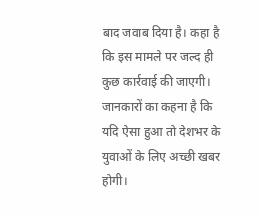बाद जवाब दिया है। कहा है कि इस मामले पर जल्द ही कुछ कार्रवाई की जाएगी। जानकारों का कहना है कि यदि ऐसा हुआ तो देशभर के युवाओं के लिए अच्छी खबर होगी।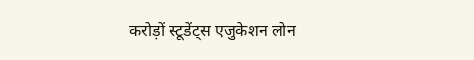करोड़ों स्टूडेंट्स एजुकेशन लोन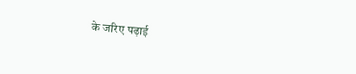के जरिए पढ़ाई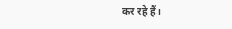कर रहे हैं।